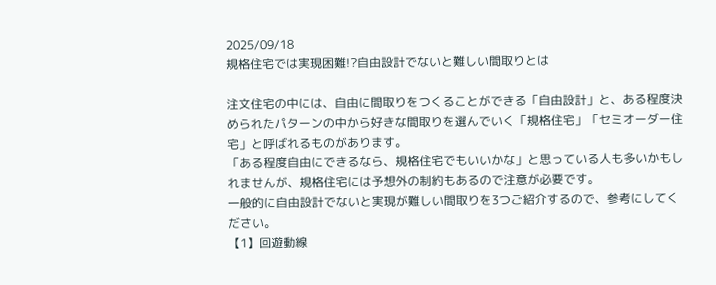2025/09/18
規格住宅では実現困難!?自由設計でないと難しい間取りとは

注文住宅の中には、自由に間取りをつくることができる「自由設計」と、ある程度決められたパターンの中から好きな間取りを選んでいく「規格住宅」「セミオーダー住宅」と呼ばれるものがあります。
「ある程度自由にできるなら、規格住宅でもいいかな」と思っている人も多いかもしれませんが、規格住宅には予想外の制約もあるので注意が必要です。
一般的に自由設計でないと実現が難しい間取りを3つご紹介するので、参考にしてください。
【1】回遊動線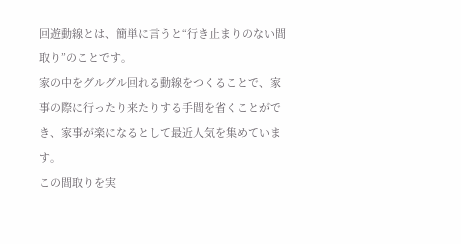回遊動線とは、簡単に言うと“行き止まりのない間取り”のことです。
家の中をグルグル回れる動線をつくることで、家事の際に行ったり来たりする手間を省くことができ、家事が楽になるとして最近人気を集めています。
この間取りを実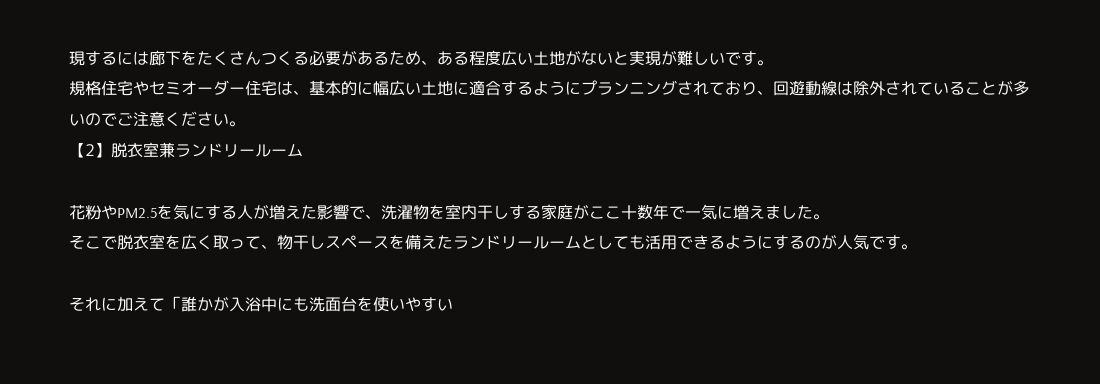現するには廊下をたくさんつくる必要があるため、ある程度広い土地がないと実現が難しいです。
規格住宅やセミオーダー住宅は、基本的に幅広い土地に適合するようにプランニングされており、回遊動線は除外されていることが多いのでご注意ください。
【2】脱衣室兼ランドリールーム

花粉やPM2.5を気にする人が増えた影響で、洗濯物を室内干しする家庭がここ十数年で一気に増えました。
そこで脱衣室を広く取って、物干しスペースを備えたランドリールームとしても活用できるようにするのが人気です。

それに加えて「誰かが入浴中にも洗面台を使いやすい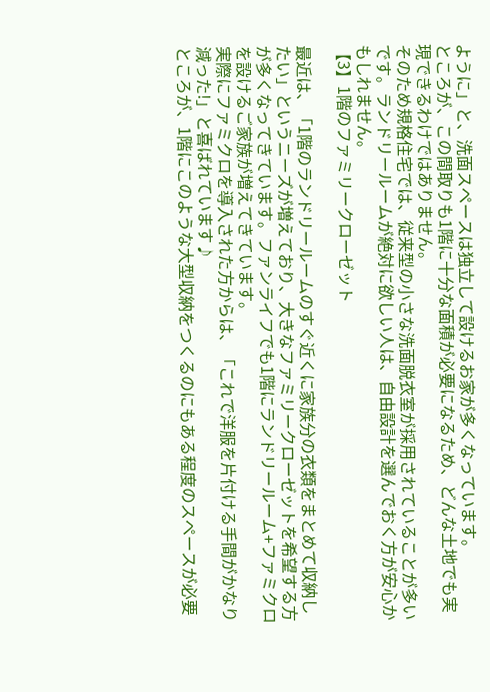ように」と、洗面スペースは独立して設けるお家が多くなっています。
ところが、この間取りも1階に十分な面積が必要になるため、どんな土地でも実現できるわけではありません。
そのため規格住宅では、従来型の小さな洗面脱衣室が採用されていることが多いです。ランドリールームが絶対に欲しい人は、自由設計を選んでおく方が安心かもしれません。
【3】1階のファミリークローゼット

最近は、「1階のランドリールームのすぐ近くに家族分の衣類をまとめて収納したい」というニーズが増えており、大きなファミリークローゼットを希望する方が多くなってきています。ファンライフでも1階にランドリールーム+ファミクロを設けるご家族が増えてきています。
実際にファミクロを導入された方からは、「これで洋服を片付ける手間がかなり減った!」と喜ばれています♪
ところが、1階にこのような大型収納をつくるのにもある程度のスペースが必要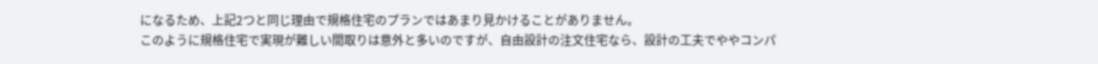になるため、上記2つと同じ理由で規格住宅のプランではあまり見かけることがありません。
このように規格住宅で実現が難しい間取りは意外と多いのですが、自由設計の注文住宅なら、設計の工夫でややコンパ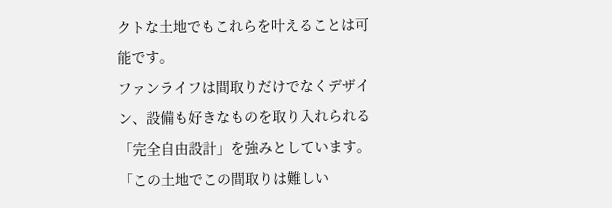クトな土地でもこれらを叶えることは可能です。
ファンライフは間取りだけでなくデザイン、設備も好きなものを取り入れられる「完全自由設計」を強みとしています。
「この土地でこの間取りは難しい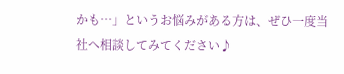かも…」というお悩みがある方は、ぜひ一度当社へ相談してみてください♪